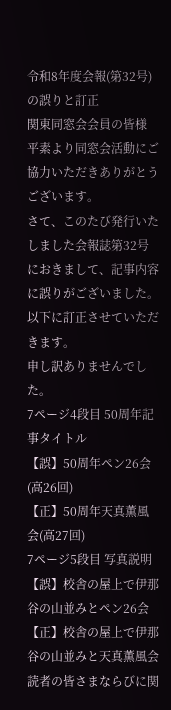令和8年度会報(第32号)の誤りと訂正
関東同窓会会員の皆様
平素より同窓会活動にご協力いただきありがとうございます。
さて、このたび発行いたしました会報誌第32号におきまして、記事内容に誤りがございました。
以下に訂正させていただきます。
申し訳ありませんでした。
7ページ4段目 50周年記事タイトル
【誤】50周年ペン26会(高26回)
【正】50周年天真薫風会(高27回)
7ページ5段目 写真説明
【誤】校舎の屋上で伊那谷の山並みとペン26会
【正】校舎の屋上で伊那谷の山並みと天真薫風会
読者の皆さまならびに関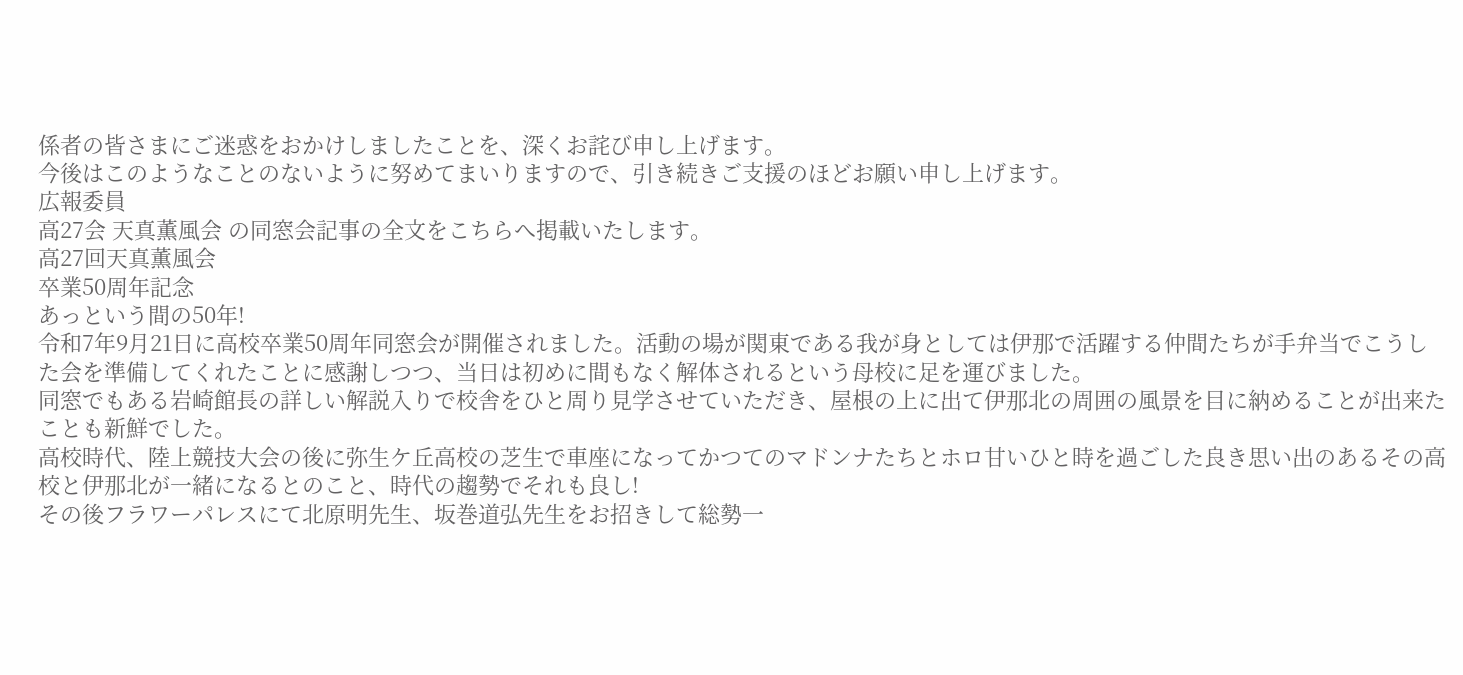係者の皆さまにご迷惑をおかけしましたことを、深くお詫び申し上げます。
今後はこのようなことのないように努めてまいりますので、引き続きご支援のほどお願い申し上げます。
広報委員
高27会 天真薫風会 の同窓会記事の全文をこちらへ掲載いたします。
高27回天真薫風会
卒業50周年記念
あっという間の50年!
令和7年9月21日に高校卒業50周年同窓会が開催されました。活動の場が関東である我が身としては伊那で活躍する仲間たちが手弁当でこうした会を準備してくれたことに感謝しつつ、当日は初めに間もなく解体されるという母校に足を運びました。
同窓でもある岩崎館長の詳しい解説入りで校舎をひと周り見学させていただき、屋根の上に出て伊那北の周囲の風景を目に納めることが出来たことも新鮮でした。
高校時代、陸上競技大会の後に弥生ケ丘高校の芝生で車座になってかつてのマドンナたちとホロ甘いひと時を過ごした良き思い出のあるその高校と伊那北が一緒になるとのこと、時代の趨勢でそれも良し!
その後フラワーパレスにて北原明先生、坂巻道弘先生をお招きして総勢一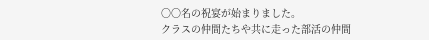〇〇名の祝宴が始まりました。
クラスの仲間たちや共に走った部活の仲間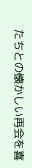たちとの懐かしい再会を喜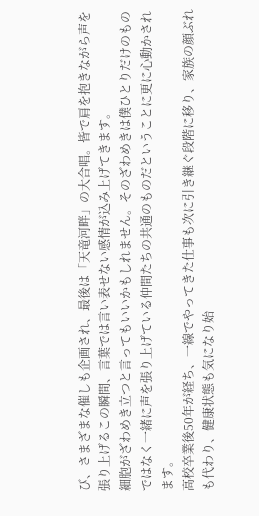び、さまざまな催しも企画され、最後は「天竜河畔」の大合唱。皆で肩を抱きながら声を張り上げるこの瞬間、言葉では言い表せない感情が込み上げてきます。
細胞がざわめき立つと言ってもいいかもしれません。そのざわめきは僕ひとりだけのものではなく一緒に声を張り上げている仲間たちの共通のものだということに更に心動かされます。
高校卒業後50年が経ち、一線でやってきた仕事も次に引き継ぐ段階に移り、家族の顔ぶれも代わり、健康状態も気になり始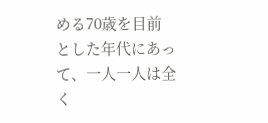める70歳を目前とした年代にあって、一人一人は全く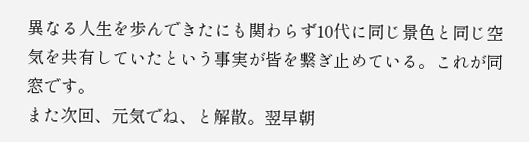異なる人生を歩んできたにも関わらず10代に同じ景色と同じ空気を共有していたという事実が皆を繋ぎ止めている。これが同窓です。
また次回、元気でね、と解散。翌早朝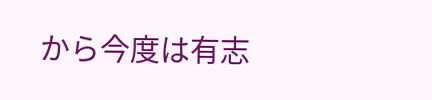から今度は有志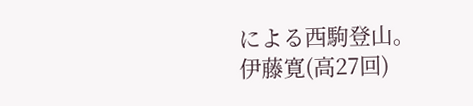による西駒登山。
伊藤寛(高27回)